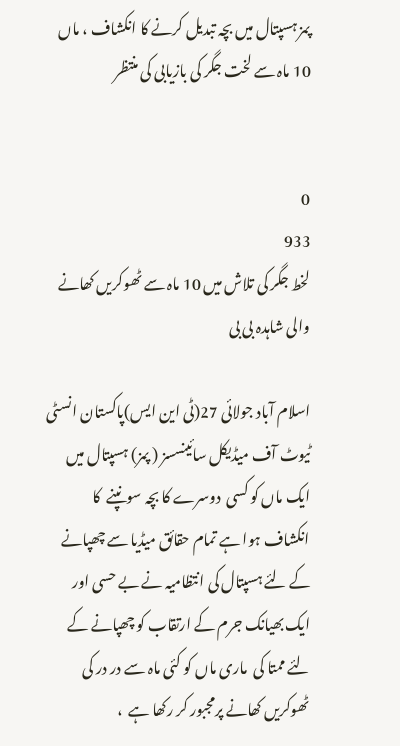پمز ہسپتال میں بچہ تبدیل کرنے کا انکشاف ، ماں 10 ماہ سے لخت جگر کی بازیابی کی منتظر


0
933
لخط جگر کی تلاش میں 10 ماہ سے ٹھوکریں کھانے والی شاہدہ بی بی

اسلام آباد جولائی 27(ٹی این ایس)پاکستان انسٹی ٹیوٹ آف میڈیکل سائینسسز ( پمز) ہسپتال میں ایک ماں کو کسی  دوسرے کا بچہ سونپنے  کا انکشاف ہوا ہے تمام حقائق میڈیا سے چھپانے کے لئے ہسپتال کی انتظامیہ نے بے حسی اور ایک بھیانک جرم کے ارتقاب کو چھپانے کے لئے ممتا کی  ماری ماں کو کئی ماہ سے در در کی ٹھوکریں کھانے پرمجبور کر رکھا ہے  ،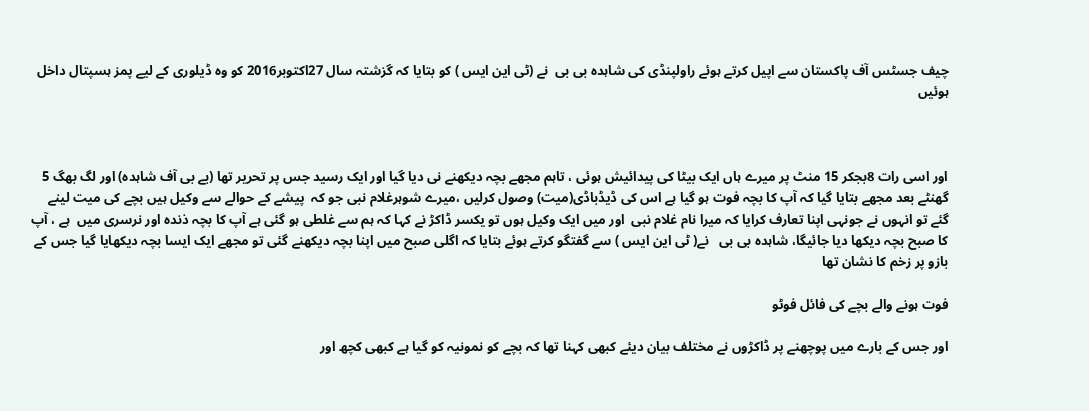چیف جسٹس آف پاکستان سے اپیل کرتے ہوئے راولپنڈی کی شاہدہ بی بی  نے (ٹی این ایس ) کو بتایا کہ گزشتہ سال 27اکتوبر2016 کو وہ ڈیلوری کے لیے پمز ہسپتال داخل ہوئیں



اور اسی رات 8بجکر 15 منٹ پر میرے ہاں ایک بیٹا کی پیدائیش ہوئی ، تاہم مجھے بچہ دیکھنے نی دیا گیا اور ایک رسید جس پر تحریر تھا (بے بی آف شاہدہ) اور لگ بھگ 5 گھنٹے بعد مجھے بتایا گیا کہ آپ کا بچہ فوت ہو گیا ہے اس کی ڈیڈباڈی(میت) وصول کرلیں ،میرے شوہرغلام نبی جو کہ  پیشے کے حوالے سے وکیل ہیں بچے کی میت لینے گئے تو انہوں نے جونہی اپنا تعارف کرایا کہ میرا نام غلام نبی  اور میں ایک وکیل ہوں تو یکسر ڈاکڑ نے کہا کہ ہم سے غلطی ہو گئی ہے آپ کا بچہ ذندہ اور نرسری میں  ہے ، آپ کا صبح بچہ دیکھا دیا جائیگا، شاہدہ بی بی   نے( ٹی این ایس ) سے گفتگو کرتے ہوئے بتایا کہ اگلی صبح میں اپنا بچہ دیکھنے گئی تو مجھے ایک ایسا بچہ دیکھایا گیا جس کے بازو پر زخم کا نشان تھا

فوت ہونے والے بچے کی فائل فوٹو

اور جس کے بارے میں پوچھنے پر ڈاکڑوں نے مختلف بیان دیئے کبھی کہنا تھا کہ بچے کو نمونیہ کو گیا ہے کبھی کچھ اور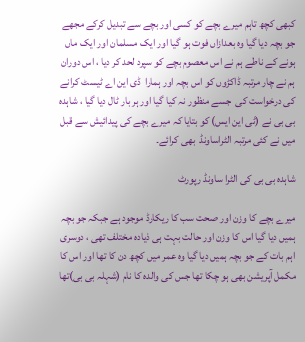کبھی کچھ تاہم میرے بچے کو کسی اور بچے سے تبدیل کرکے مجھے جو بچہ دیا گیا وہ بعدازاں فوت ہو گیا اور ایک مسلمان اور ایک ماں ہونے کے ناطے ہم نے اس معصوم بچے کو سپرد لحد کر دیا ، اس دوران ہم نے چار مرتبہ ڈاکڑوں کو اس بچہ اور ہمارا  ڈی این اے ٹیسٹ کرانے کی درخواست کی  جسے منظور نہ کیا گیا اور ہر بار ٹال دیا گیا ، شاہدہ بی بی نے (ٹی این ایس) کو بتایا کہ میرے بچے کی پیدائیش سے قبل میں نے کئی مرتبہ الٹراساونڈ  بھی کرائے۔

شاہدہ بی بی کی الٹرا ساونڈ رپورٹ

میرے بچے کا وزن اور صحت سب کا ریکارڈ موجود ہے جبکہ جو بچہ ہمیں دیا گیا اس کا وزن اور حالت بہت ہی ذیادہ مختلف تھی ، دوسری اہم بات کے جو بچہ ہمیں دیا گیا وہ عمر میں کچھ دن کا تھا اور اس کا مکمل آپریشن بھی ہو چکا تھا جس کی والدہ کا نام (شہلہ بی بی)تھا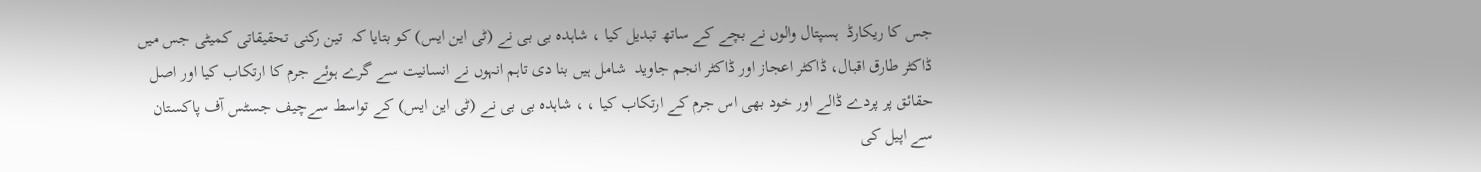جس کا ریکارڈ  ہسپتال والوں نے بچے کے ساتھ تبدیل کیا ، شاہدہ بی بی نے (ٹی این ایس) کو بتایا کہ  تین رکنی تحقیقاتی کمیٹی جس میں ڈاکٹر طارق اقبال، ڈاکٹر اعجاز اور ڈاکٹر انجم جاوید  شامل ہیں بنا دی تاہم انہوں نے انسانیت سے گرے ہوئے جرم کا ارتکاب کیا اور اصل حقائق پر پردے ڈالے اور خود بھی اس جرم کے ارتکاب کیا ، ، شاہدہ بی بی نے (ٹی این ایس) کے تواسط سےچیف جسٹس آف پاکستان سے اپیل کی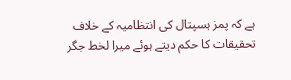ہے کہ پمز ہسپتال کی انتظامیہ کے خلاف تحقیقات کا حکم دیتے ہوئے میرا لخط جگر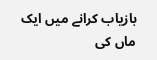بازیاب کرانے میں ایک ماں کی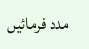مدد فرمائیں